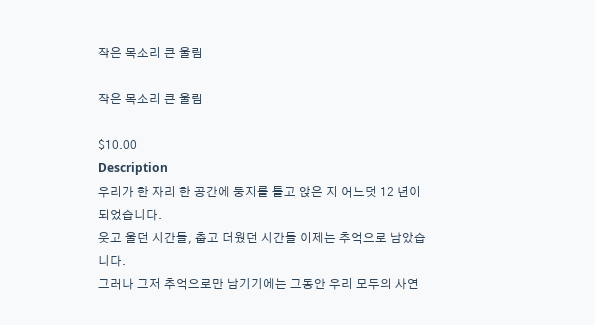작은 목소리 큰 울림

작은 목소리 큰 울림

$10.00
Description
우리가 한 자리 한 공간에 둥지를 틀고 앉은 지 어느덧 12 년이 되었습니다.
웃고 울던 시간들, 춥고 더웠던 시간들 이제는 추억으로 남았습니다.
그러나 그저 추억으로만 남기기에는 그동안 우리 모두의 사연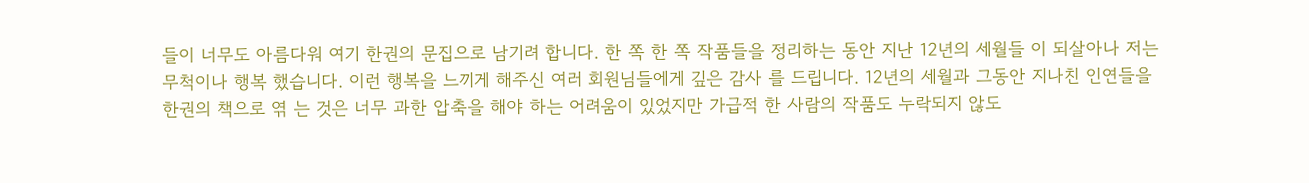들이 너무도 아름다워 여기 한권의 문집으로 남기려 합니다. 한 쪽 한 쪽 작품들을 정리하는 동안 지난 12년의 세월들 이 되살아나 저는 무척이나 행복 했습니다. 이런 행복을 느끼게 해주신 여러 회원님들에게 깊은 감사 를 드립니다. 12년의 세월과 그동안 지나친 인연들을 한권의 책으로 엮 는 것은 너무 과한 압축을 해야 하는 어려움이 있었지만 가급적 한 사람의 작품도 누락되지 않도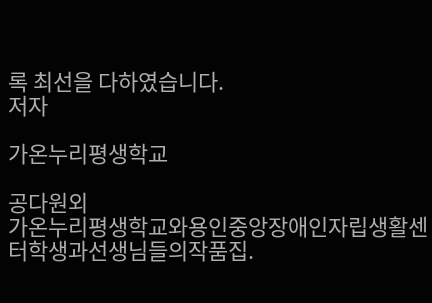록 최선을 다하였습니다.
저자

가온누리평생학교

공다원외
가온누리평생학교와용인중앙장애인자립생활센터학생과선생님들의작품집.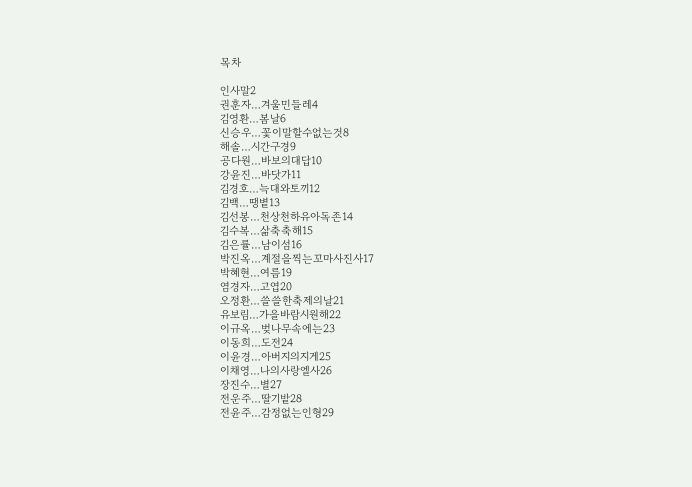목차

인사말2
권훈자…겨울민들레4
김영환…봄날6
신승우…꽃이말할수없는것8
해솔…시간구경9
공다원…바보의대답10
강윤진…바닷가11
김경호…늑대와토끼12
김백…땡볕13
김선봉…천상천하유아독존14
김수복…삶축축해15
김은률…남이섬16
박진옥…계절을찍는꼬마사진사17
박혜현…여름19
염경자…고엽20
오정환…쓸쓸한축제의날21
유보림…가을바람시원해22
이규옥…벚나무속에는23
이동희…도전24
이윤경…아버지의지게25
이채영…나의사랑엘사26
장진수…별27
전운주…딸기밭28
전윤주…감정없는인형29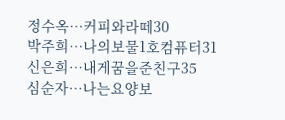정수옥…커피와라떼30
박주희…나의보물1호컴퓨터31
신은희…내게꿈을준친구35
심순자…나는요양보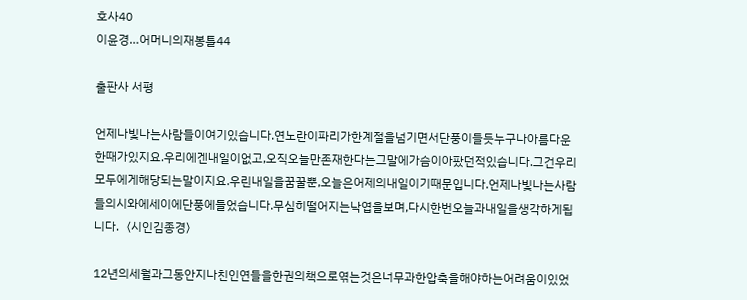호사40
이윤경…어머니의재봉틀44

출판사 서평

언제나빛나는사람들이여기있습니다.연노란이파리가한계절을넘기면서단풍이들듯누구나아름다운한때가있지요.우리에겐내일이없고,오직오늘만존재한다는그말에가슴이아팠던적있습니다.그건우리모두에게해당되는말이지요.우린내일을꿈꿀뿐,오늘은어제의내일이기때문입니다.언제나빛나는사람들의시와에세이에단풍에들었습니다.무심히떨어지는낙엽을보며,다시한번오늘과내일을생각하게됩니다.〈시인김종경〉

12년의세월과그동안지나친인연들을한권의책으로엮는것은너무과한압축을해야하는어려움이있었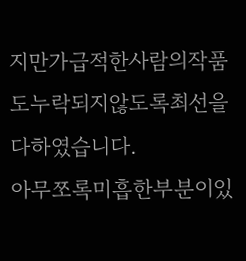지만가급적한사람의작품도누락되지않도록최선을다하였습니다.
아무쪼록미흡한부분이있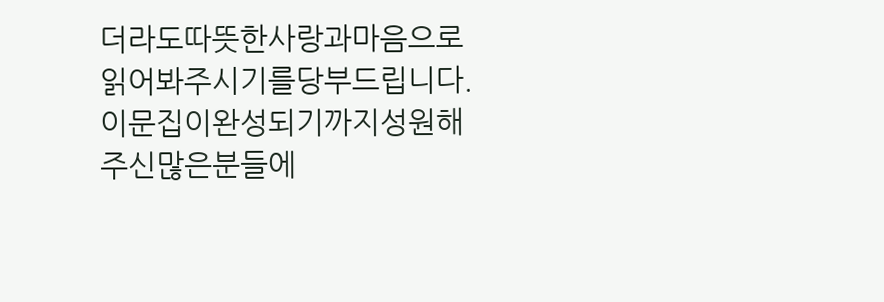더라도따뜻한사랑과마음으로읽어봐주시기를당부드립니다.
이문집이완성되기까지성원해주신많은분들에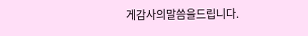게감사의말씀을드립니다.